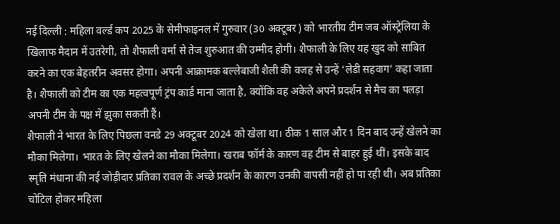नई दिल्ली : महिला वर्ल्ड कप 2025 के सेमीफाइनल में गुरुवार (30 अक्टूबर) को भारतीय टीम जब ऑस्ट्रेलिया के खिलाफ मैदान में उतरेगी, तो शैफाली वर्मा से तेज शुरुआत की उम्मीद होगी। शैफाली के लिए यह खुद को साबित करने का एक बेहतरीन अवसर होगा। अपनी आक्रामक बल्लेबाजी शैली की वजह से उन्हें ‘लेडी सहवाग’ कहा जाता है। शैफाली को टीम का एक महत्वपूर्ण ट्रंप कार्ड माना जाता है, क्योंकि वह अकेले अपने प्रदर्शन से मैच का पलड़ा अपनी टीम के पक्ष में झुका सकती हैं।
शैफाली ने भारत के लिए पिछला वनडे 29 अक्टूबर 2024 को खेला था। ठीक 1 साल और 1 दिन बाद उन्हें खेलने का मौका मिलेगा। भारत के लिए खेलने का मौका मिलेगा। खराब फॉर्म के कारण वह टीम से बाहर हुई थीं। इसके बाद स्मृति मंधाना की नई जोड़ीदार प्रतिका रावल के अच्छे प्रदर्शन के कारण उनकी वापसी नहीं हो पा रही थी। अब प्रतिका चोटिल होकर महिला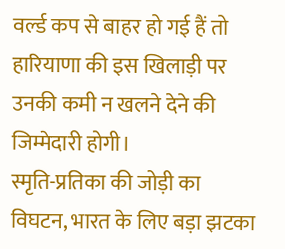वर्ल्ड कप से बाहर हो गई हैं तो हारियाणा की इस खिलाड़ी पर उनकी कमी न खलने देने की जिम्मेदारी होगी।
स्मृति-प्रतिका की जोड़ी का विघटन, भारत के लिए बड़ा झटका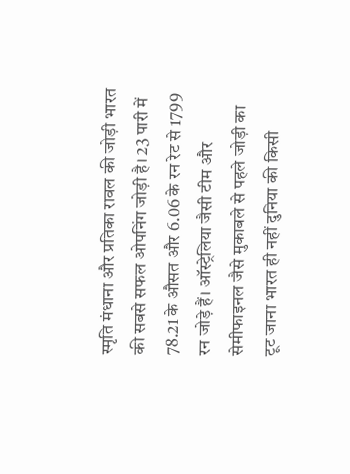स्मृति मंधाना और प्रतिका रावल की जोड़ी भारत की सबसे सफल ओपनिंग जोड़ी है। 23 पारी में 78.21 के औसत और 6.06 के रन रेट से 1799 रन जोड़े हैं। ऑस्ट्रेलिया जैसी टीम और सेमीफाइनल जैसे मुकाबले से पहले जोड़ी का टूट जाना भारत ही नहीं दुनिया की किसी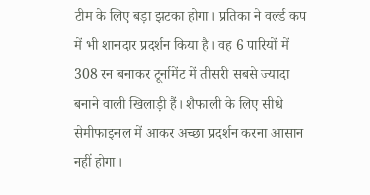टीम के लिए बड़ा झटका होगा। प्रतिका ने वर्ल्ड कप में भी शानदार प्रदर्शन किया है। वह 6 पारियों में 308 रन बनाकर टूर्नामेंट में तीसरी सबसे ज्यादा बनाने वाली खिलाड़ी हैं। शैफाली के लिए सीधे सेमीफाइनल में आकर अच्छा प्रदर्शन करना आसान नहीं होगा।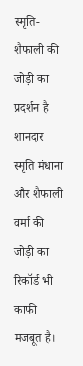स्मृति-शैफाली की जोड़ी का प्रदर्शन है शानदार
स्मृति मंधाना और शैफाली वर्मा की जोड़ी का रिकॉर्ड भी काफी मजबूत है।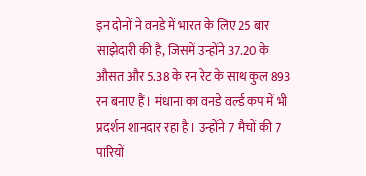इन दोनों ने वनडे में भारत के लिए 25 बार साझेदारी की है, जिसमें उन्होंने 37.20 के औसत और 5.38 के रन रेट के साथ कुल 893 रन बनाए हैं। मंधाना का वनडे वर्ल्ड कप में भी प्रदर्शन शानदार रहा है। उन्होंने 7 मैचों की 7 पारियों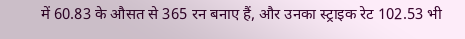में 60.83 के औसत से 365 रन बनाए हैं, और उनका स्ट्राइक रेट 102.53 भी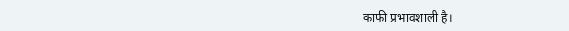काफी प्रभावशाली है।